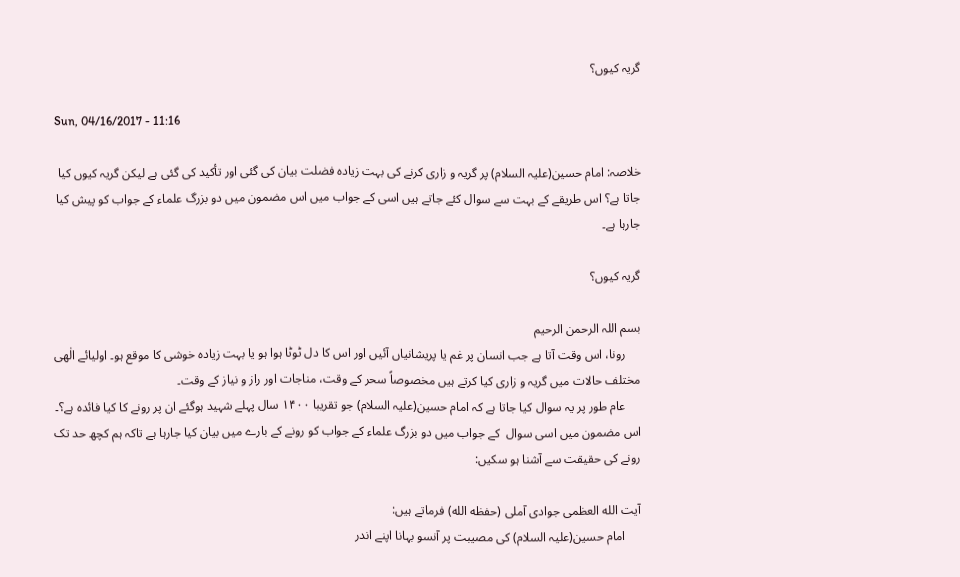گریہ کیوں؟

Sun, 04/16/2017 - 11:16

خلاصہ: امام حسین(علیہ السلام) پر گریہ و زاری کرنے کی بہت زیادہ فضلت بیان کی گئی اور تأکید کی گئی ہے لیکن گریہ کیوں کیا جاتا ہے؟ اس طریقے کے بہت سے سوال کئے جاتے ہیں اسی کے جواب میں اس مضمون میں دو بزرگ علماء کے جواب کو پیش کیا جارہا ہے۔

گریہ کیوں؟

بسم اللہ الرحمن الرحیم
     رونا، اس وقت آتا ہے جب انسان پر غم یا پریشانیاں آئیں اور اس کا دل ٹوٹا ہوا ہو یا بہت زیادہ خوشی کا موقع ہو۔ اولیائے الٰھی مختلف حالات میں گریہ و زاری کیا کرتے ہیں مخصوصاً سحر کے وقت، مناجات اور راز و نیاز کے وقت۔
     عام طور پر یہ سوال کیا جاتا ہے کہ امام حسین(علیہ السلام) جو تقریبا ۱۴۰۰ سال پہلے شہید ہوگئے ان پر رونے کا کیا فائدہ ہے؟۔ اس مضمون میں اسی سوال  کے جواب میں دو بزرگ علماء کے جواب کو رونے کے بارے میں بیان کیا جارہا ہے تاکہ ہم کچھ حد تک رونے کی حقیقت سے آشنا ہو سکیں:

آیت الله العظمی جوادی آملی (حفظه الله) فرماتے ہیں:
     امام حسین(علیہ السلام) کی مصیبت پر آنسو بہانا اپنے اندر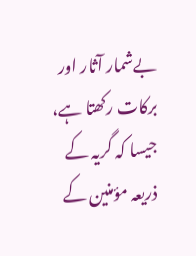بےشمار آثار اور برکات رکھتا ہے، جیسا کہ گریہ کے ذریعہ مؤمنین کے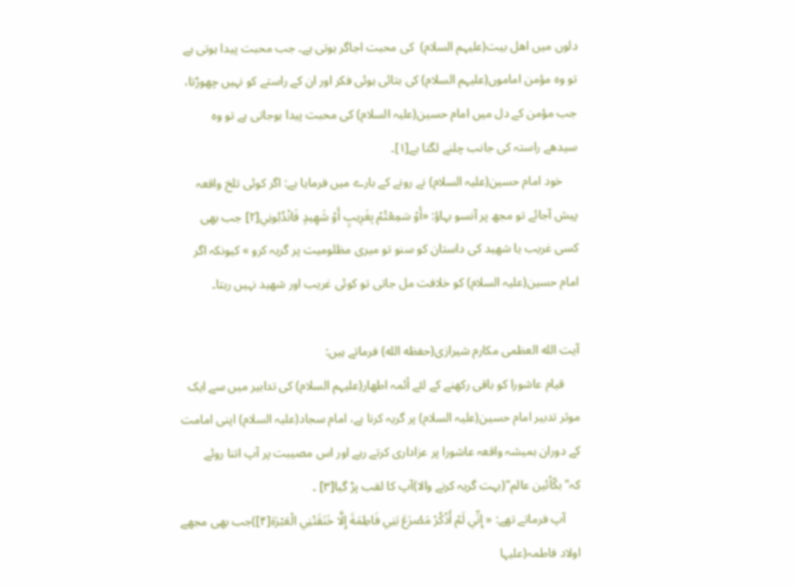دلوں میں اھل بیت(علیہم السلام)  کی محبت اجاگر ہوتی ہے۔ جب محبت پیدا ہوتی ہے تو وہ مؤمن اماموں(علیہم السلام) کی بتائی ہوئی فکر اور ان کے راستے کو نہیں چھوڑتا، جب مؤمن کے دل میں امام حسین(علیہ السلام) کی محبت پیدا ہوجاتی ہے تو وہ سیدھے راستہ کی جانب چلنے لگتا ہے[۱]۔
     خود امام حسین(علیہ السلام) نے رونے کے بارے میں فرمایا ہے: اگر کوئی تلخ واقعہ پیش آجائے تو مجھ پر آنسو بہاؤ: «أَوْ سَمِعْتُمْ بِغَرِيبٍ أَوْ شَهِيدٍ فَانْدُبُونِي[۲] جب بھی کسی غریب یا شھید کی داستان کو سنو تو میری مظلومیت پر گریہ کرو » کیونکہ اگر امام حسین(علیہ السلام) کو خلافت مل جاتی تو کوئی غریب اور شھید نہیں رہتا۔

آیت الله العظمی مکارم شیرازی(حفظه الله) فرماتے ہیں:
     قیام عاشورا کو باقی رکھنے کے لئے أئمہ اطھار(علیہم السلام) کی تدابیر میں سے ایک موثر تدبیر امام حسین(علیہ السلام) پر گریہ کرنا ہے، امام سجاد(علیہ السلام) اپنی امامت کے دوران ہمیشہ واقعہ عاشورا پر عزاداری کرتے رہے اور اس مصیبت پر آپ اتنا روئے کہ"بکّاٗئین عالم"(بہت گریہ کرنے والا)آپ کا لقب پڑ گیا[۳] ۔
     آپ فرماتے تھے: « إِنِّي لَمْ أَذْكُرْ مَصْرَعَ بَنِي فَاطِمَةَ إِلَّا خَنَقَتْنِي الْعَبْرَة[۴])جب بھی مجھے اولاد فاطمہ(علیہا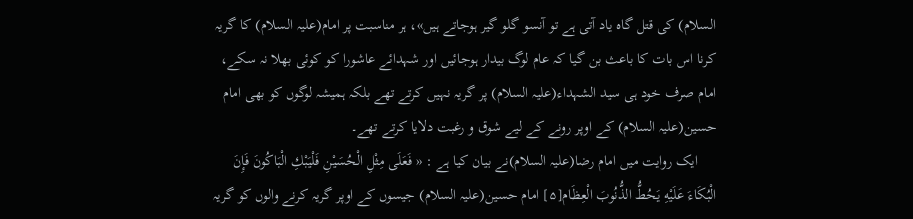السلام) کی قتل گاہ یاد آتی ہے تو آنسو گلو گیر ہوجاتے ہیں»، ہر مناسبت پر امام(علیہ السلام) کا گریہ کرنا اس بات کا باعث بن گیا کہ عام لوگ بیدار ہوجائیں اور شہدائے عاشورا کو کوئی بھلا نہ سکے، امام صرف خود ہی سید الشہداء(علیہ السلام) پر گریہ نہیں کرتے تھے بلکہ ہمیشہ لوگوں کو بھی امام حسین(علیہ السلام) کے اوپر رونے کے لیے شوق و رغبت دلایا کرتے تھے۔
     ایک روایت میں امام رضا(علیہ السلام)نے بیان کیا ہے : « فَعَلَى مِثْلِ الْحُسَيْنِ فَلْيَبْكِ الْبَاكُونَ فَإِنَ الْبُكَاءَ عَلَيْهِ يَحُطُّ الذُّنُوبَ الْعِظَام[۵] امام حسین(علیہ السلام) جیسوں کے اوپر گریہ کرنے والوں کو گریہ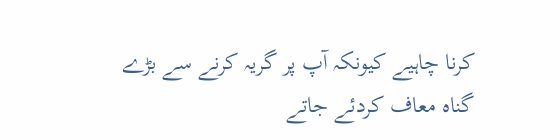کرنا چاہیے کیونکہ آپ پر گریہ کرنے سے بڑے گناہ معاف کردئے جاتے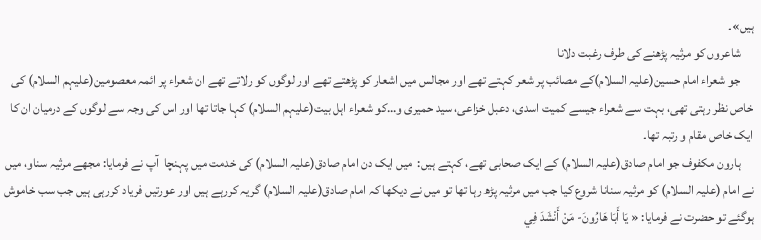ہیں»۔
     شاعروں کو مرثیہ پڑھنے کی طرف رغبت دلانا
     جو شعراء امام حسین(علیہ السلام)کے مصائب پر شعر کہتے تھے اور مجالس میں اشعار کو پڑھتے تھے اور لوگوں کو رلاتے تھے ان شعراء پر ائمہ معصومین(علیہم السلام) کی خاص نظر رہتی تھی، بہت سے شعراء جیسے کمیت اسدی، دعبل خزاعی، سید حمیری و…کو شعراء اہل بیت(علیہم السلام) کہا جاتا تھا اور اس کی وجہ سے لوگوں کے درمیان ان کا ایک خاص مقام و رتبہ تھا۔
     ہارون مکفوف جو امام صادق(علیہ السلام) کے ایک صحابی تھے، کہتے ہیں:  میں ایک دن امام صادق(علیہ السلام) کی خدمت میں پہنچا  آپ نے فرمایا: مجھے مرثیہ سناو، میں نے امام (علیہ السلام) کو مرثیہ سنانا شروع کیا جب میں مرثیہ پڑھ رہا تھا تو میں نے دیکھا کہ امام صادق(علیہ السلام) گریہ کررہے ہیں اور عورتیں فریاد کررہی ہیں جب سب خاموش ہوگئے تو حضرت نے فرمایا: « يَا أَبَا هَارُونَ- مَنْ أَنْشَدَ فِي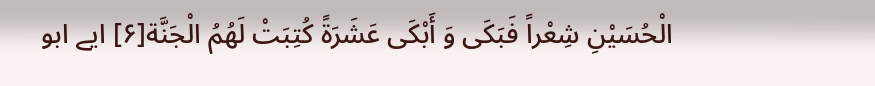الْحُسَيْنِ شِعْراً فَبَكَى وَ أَبْكَى عَشَرَةً كُتِبَتْ لَهُمُ الْجَنَّة[۶] ایے ابو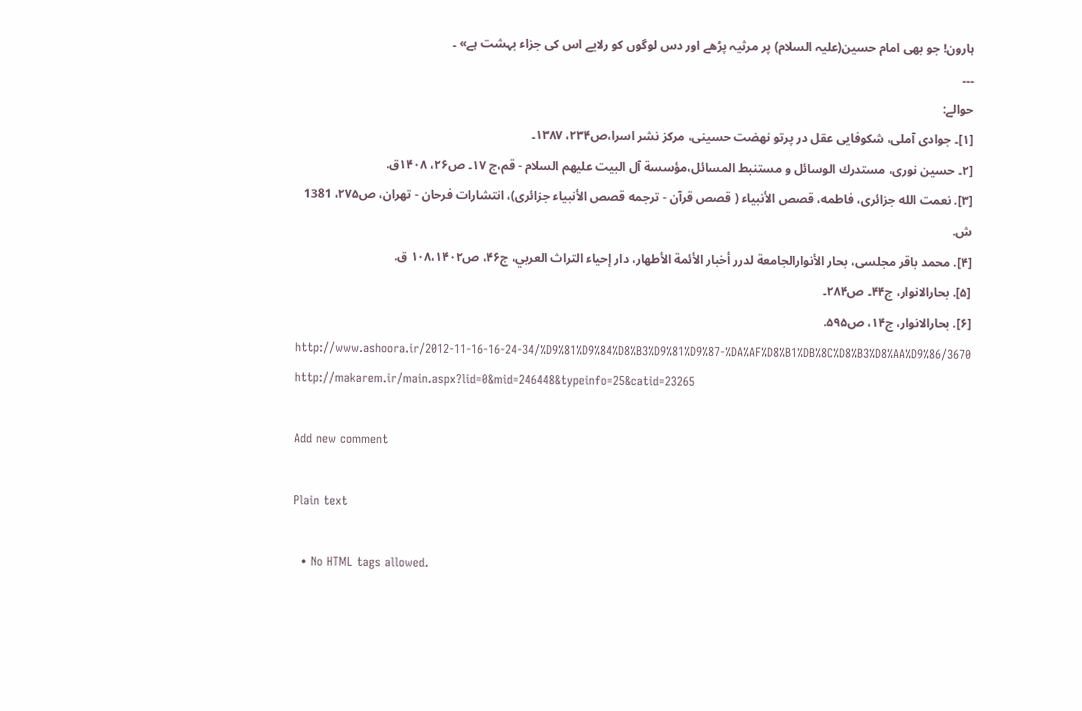ہارون! جو بھی امام حسین(علیہ السلام) پر مرثیہ پڑھے اور دس لوگوں کو رلایے اس کی جزاء بہشت ہے» ۔
۔۔۔
حوالے:
[۱]۔ جوادی آملی، شکوفایی عقل در پرتو نهضت حسینی، مرکز نشر اسرا،ص۲۳۴، ۱۳۸۷۔
[۲۔ حسين نورى، مستدرك الوسائل و مستنبط المسائل،مؤسسة آل البيت عليهم السلام - قم،ج ۱۷۔ ص۲۶، ۱۴۰۸ق.
[۳]. نعمت الله جزائرى، فاطمه، قصص الأنبياء ( قصص قرآن - ترجمه قصص الأنبياء جزائرى)، انتشارات فرحان - تهران، ص۲۷۵، 1381 ش.
[۴]. محمد باقر مجلسى، بحار الأنوارالجامعة لدرر أخبار الأئمة الأطهار، دار إحياء التراث العربي، ج۴۶، ص۱۰۸،۱۴۰۲ ق.
[۵]. بحارالانوار، ج۴۴۔ ص۲۸۴۔
[۶]. بحارالانوار، ج۱۴، ص۵۹۵.
http://www.ashoora.ir/2012-11-16-16-24-34/%D9%81%D9%84%D8%B3%D9%81%D9%87-%DA%AF%D8%B1%DB%8C%D8%B3%D8%AA%D9%86/3670
http://makarem.ir/main.aspx?lid=0&mid=246448&typeinfo=25&catid=23265

Add new comment

Plain text

  • No HTML tags allowed.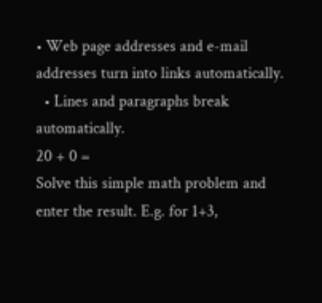• Web page addresses and e-mail addresses turn into links automatically.
  • Lines and paragraphs break automatically.
20 + 0 =
Solve this simple math problem and enter the result. E.g. for 1+3,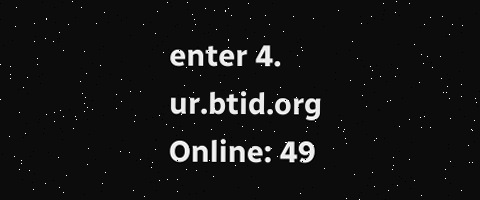enter 4.
ur.btid.org
Online: 49